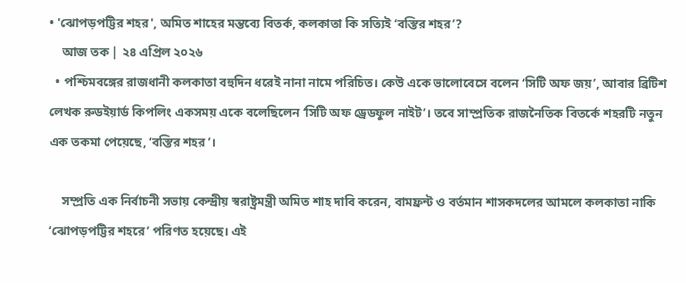• 'ঝোপড়পট্টির শহর', অমিত শাহের মন্তব্যে বিতর্ক, কলকাতা কি সত্যিই ‘বস্তির শহর’?
    আজ তক | ২৪ এপ্রিল ২০২৬
  • পশ্চিমবঙ্গের রাজধানী কলকাতা বহুদিন ধরেই নানা নামে পরিচিত। কেউ একে ভালোবেসে বলেন ‘সিটি অফ জয়’, আবার ব্রিটিশ লেখক রুডইয়ার্ড কিপলিং একসময় একে বলেছিলেন ‘সিটি অফ ড্রেডফুল নাইট’। তবে সাম্প্রতিক রাজনৈতিক বিতর্কে শহরটি নতুন এক তকমা পেয়েছে, ‘বস্তির শহর’।

    সম্প্রতি এক নির্বাচনী সভায় কেন্দ্রীয় স্বরাষ্ট্রমন্ত্রী অমিত শাহ দাবি করেন, বামফ্রন্ট ও বর্তমান শাসকদলের আমলে কলকাতা নাকি ‘ঝোপড়পট্টির শহরে’ পরিণত হয়েছে। এই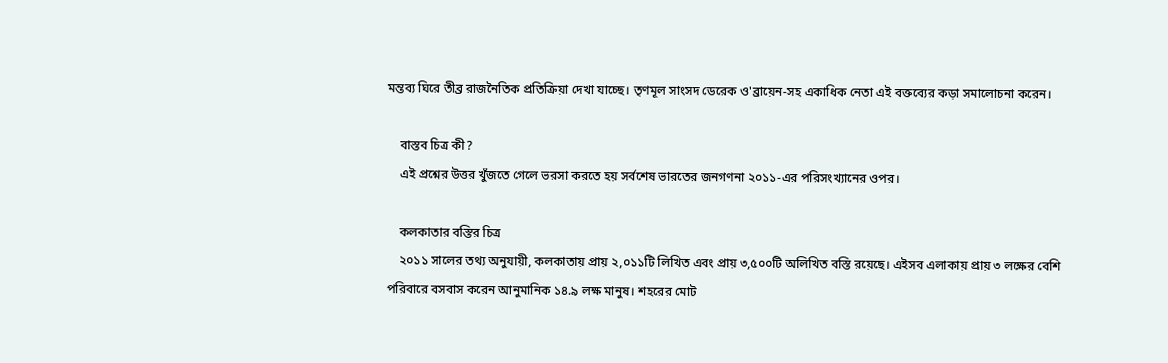মন্তব্য ঘিরে তীব্র রাজনৈতিক প্রতিক্রিয়া দেখা যাচ্ছে। তৃণমূল সাংসদ ডেরেক ও'ব্রায়েন-সহ একাধিক নেতা এই বক্তব্যের কড়া সমালোচনা করেন।

    বাস্তব চিত্র কী?
    এই প্রশ্নের উত্তর খুঁজতে গেলে ভরসা করতে হয় সর্বশেষ ভারতের জনগণনা ২০১১-এর পরিসংখ্যানের ওপর।

    কলকাতার বস্তির চিত্র
    ২০১১ সালের তথ্য অনুযায়ী, কলকাতায় প্রায় ২,০১১টি লিখিত এবং প্রায় ৩,৫০০টি অলিখিত বস্তি রয়েছে। এইসব এলাকায় প্রায় ৩ লক্ষের বেশি পরিবারে বসবাস করেন আনুমানিক ১৪.৯ লক্ষ মানুষ। শহরের মোট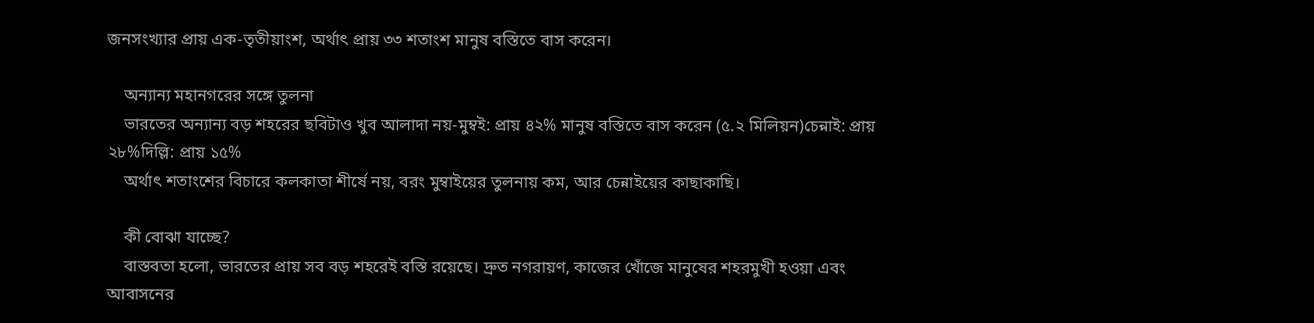জনসংখ্যার প্রায় এক-তৃতীয়াংশ, অর্থাৎ প্রায় ৩৩ শতাংশ মানুষ বস্তিতে বাস করেন।

    অন্যান্য মহানগরের সঙ্গে তুলনা
    ভারতের অন্যান্য বড় শহরের ছবিটাও খুব আলাদা নয়-মুম্বই: প্রায় ৪২% মানুষ বস্তিতে বাস করেন (৫.২ মিলিয়ন)চেন্নাই: প্রায় ২৮%দিল্লি: প্রায় ১৫%
    অর্থাৎ শতাংশের বিচারে কলকাতা শীর্ষে নয়, বরং মুম্বাইয়ের তুলনায় কম, আর চেন্নাইয়ের কাছাকাছি।

    কী বোঝা যাচ্ছে?
    বাস্তবতা হলো, ভারতের প্রায় সব বড় শহরেই বস্তি রয়েছে। দ্রুত নগরায়ণ, কাজের খোঁজে মানুষের শহরমুখী হওয়া এবং আবাসনের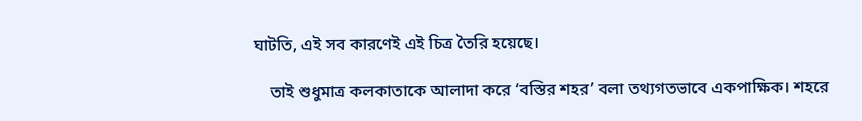ঘাটতি, এই সব কারণেই এই চিত্র তৈরি হয়েছে।

    তাই শুধুমাত্র কলকাতাকে আলাদা করে ‘বস্তির শহর’ বলা তথ্যগতভাবে একপাক্ষিক। শহরে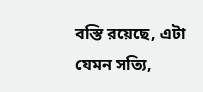বস্তি রয়েছে, এটা যেমন সত্যি,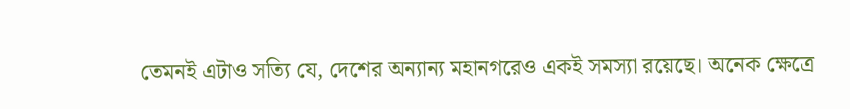তেমনই এটাও সত্যি যে, দেশের অন্যান্য মহানগরেও একই সমস্যা রয়েছে। অনেক ক্ষেত্রে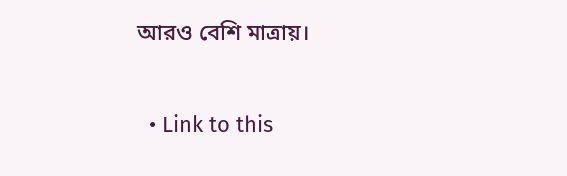আরও বেশি মাত্রায়।


  • Link to this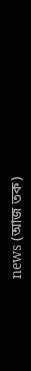news (আজ তক)